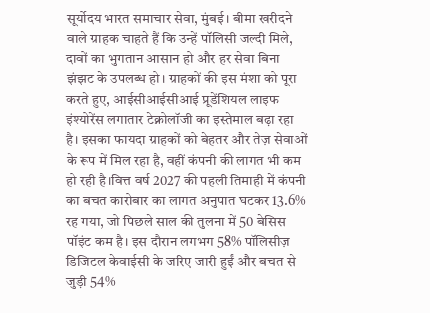सूर्योदय भारत समाचार सेवा, मुंबई। बीमा खरीदने वाले ग्राहक चाहते हैं कि उन्हें पॉलिसी जल्दी मिले, दावों का भुगतान आसान हो और हर सेवा बिना झंझट के उपलब्ध हो। ग्राहकों की इस मंशा को पूरा करते हुए, आईसीआईसीआई प्रूडेंशियल लाइफ इंश्योरेंस लगातार टेक्नोलॉजी का इस्तेमाल बढ़ा रहा है। इसका फायदा ग्राहकों को बेहतर और तेज़ सेवाओं के रूप में मिल रहा है, वहीं कंपनी की लागत भी कम हो रही है।वित्त वर्ष 2027 की पहली तिमाही में कंपनी का बचत कारोबार का लागत अनुपात घटकर 13.6% रह गया, जो पिछले साल की तुलना में 50 बेसिस पॉइंट कम है। इस दौरान लगभग 58% पॉलिसीज़ डिजिटल केवाईसी के जरिए जारी हुईं और बचत से जुड़ी 54%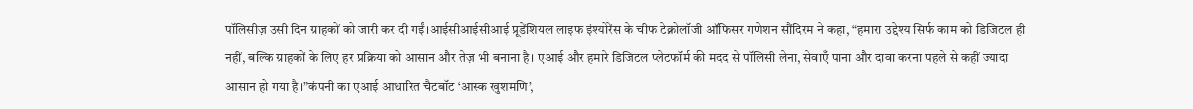पॉलिसीज़ उसी दिन ग्राहकों को जारी कर दी गईं।आईसीआईसीआई प्रूडेंशियल लाइफ इंश्योरेंस के चीफ टेक्नोलॉजी ऑफिसर गणेशन सौंदिरम ने कहा, “हमारा उद्देश्य सिर्फ काम को डिजिटल ही नहीं, बल्कि ग्राहकों के लिए हर प्रक्रिया को आसान और तेज़ भी बनाना है। एआई और हमारे डिजिटल प्लेटफॉर्म की मदद से पॉलिसी लेना, सेवाएँ पाना और दावा करना पहले से कहीं ज्यादा आसान हो गया है।”कंपनी का एआई आधारित चैटबॉट ‘आस्क खुशमणि’,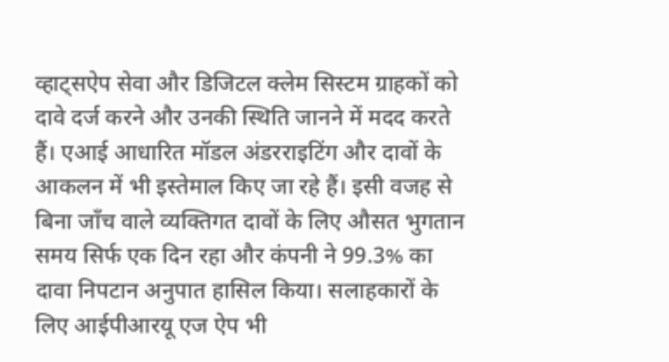व्हाट्सऐप सेवा और डिजिटल क्लेम सिस्टम ग्राहकों को दावे दर्ज करने और उनकी स्थिति जानने में मदद करते हैं। एआई आधारित मॉडल अंडरराइटिंग और दावों के आकलन में भी इस्तेमाल किए जा रहे हैं। इसी वजह से बिना जाँच वाले व्यक्तिगत दावों के लिए औसत भुगतान समय सिर्फ एक दिन रहा और कंपनी ने 99.3% का दावा निपटान अनुपात हासिल किया। सलाहकारों के लिए आईपीआरयू एज ऐप भी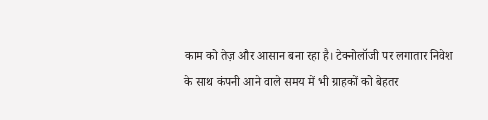काम को तेज़ और आसान बना रहा है। टेक्नोलॉजी पर लगातार निवेश के साथ कंपनी आने वाले समय में भी ग्राहकों को बेहतर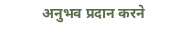अनुभव प्रदान करने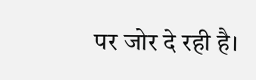पर जोर दे रही है।